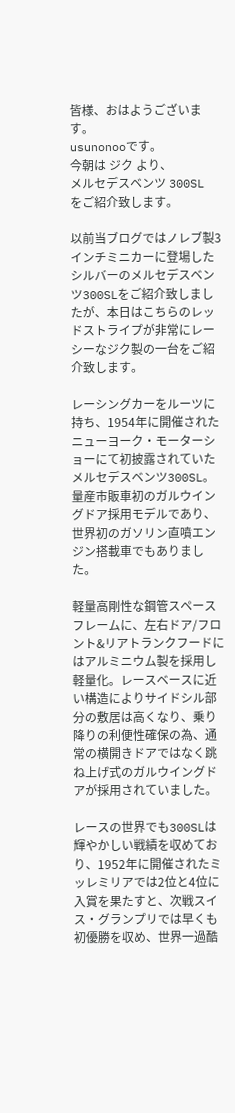皆様、おはようございます。
usunonooです。
今朝は ジク より、
メルセデスベンツ 300SL
をご紹介致します。

以前当ブログではノレブ製3インチミニカーに登場したシルバーのメルセデスベンツ300SLをご紹介致しましたが、本日はこちらのレッドストライプが非常にレーシーなジク製の一台をご紹介致します。

レーシングカーをルーツに持ち、1954年に開催されたニューヨーク・モーターショーにて初披露されていたメルセデスベンツ300SL。
量産市販車初のガルウイングドア採用モデルであり、世界初のガソリン直噴エンジン搭載車でもありました。

軽量高剛性な鋼管スペースフレームに、左右ドア/フロント&リアトランクフードにはアルミニウム製を採用し軽量化。レースベースに近い構造によりサイドシル部分の敷居は高くなり、乗り降りの利便性確保の為、通常の横開きドアではなく跳ね上げ式のガルウイングドアが採用されていました。

レースの世界でも300SLは輝やかしい戦績を収めており、1952年に開催されたミッレミリアでは2位と4位に入賞を果たすと、次戦スイス・グランプリでは早くも初優勝を収め、世界一過酷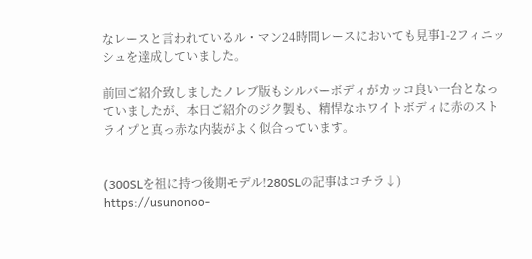なレースと言われているル・マン24時間レースにおいても見事1-2フィニッシュを達成していました。

前回ご紹介致しましたノレブ版もシルバーボディがカッコ良い一台となっていましたが、本日ご紹介のジク製も、精悍なホワイトボディに赤のストライプと真っ赤な内装がよく似合っています。


(300SLを祖に持つ後期モデル!280SLの記事はコチラ↓)
https://usunonoo-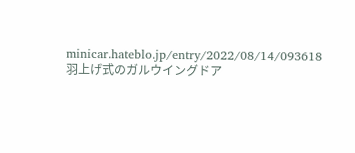minicar.hateblo.jp/entry/2022/08/14/093618
羽上げ式のガルウイングドア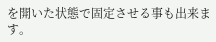を開いた状態で固定させる事も出来ます。